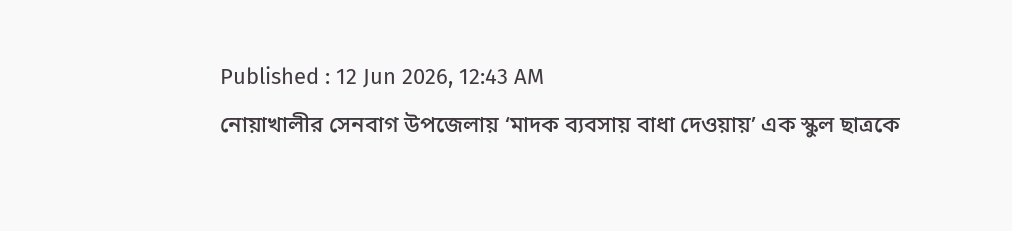Published : 12 Jun 2026, 12:43 AM
নোয়াখালীর সেনবাগ উপজেলায় ‘মাদক ব্যবসায় বাধা দেওয়ায়’ এক স্কুল ছাত্রকে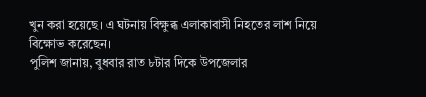খুন করা হয়েছে। এ ঘটনায় বিক্ষুব্ধ এলাকাবাসী নিহতের লাশ নিয়ে বিক্ষোভ করেছেন।
পুলিশ জানায়, বুধবার রাত ৮টার দিকে উপজেলার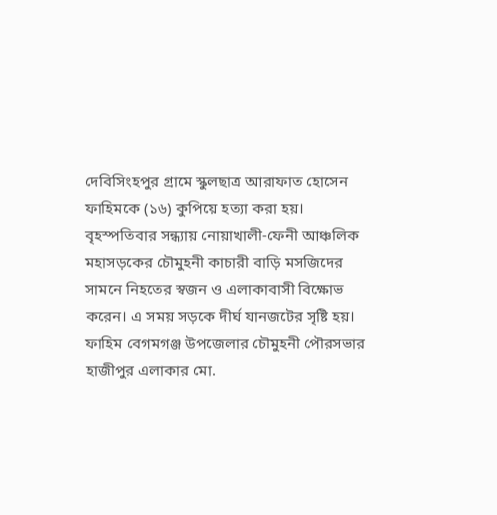দেবিসিংহপুর গ্রামে স্কুলছাত্র আরাফাত হোসেন ফাহিমকে (১৬) কুপিয়ে হত্যা করা হয়।
বৃহস্পতিবার সন্ধ্যায় নোয়াখালী-ফেনী আঞ্চলিক মহাসড়কের চৌমুহনী কাচারী বাড়ি মসজিদের সামনে নিহতের স্বজন ও এলাকাবাসী বিক্ষোভ করেন। এ সময় সড়কে দীর্ঘ যানজটের সৃষ্টি হয়।
ফাহিম বেগমগঞ্জ উপজেলার চৌমুহনী পৌরসভার হাজীপুর এলাকার মো.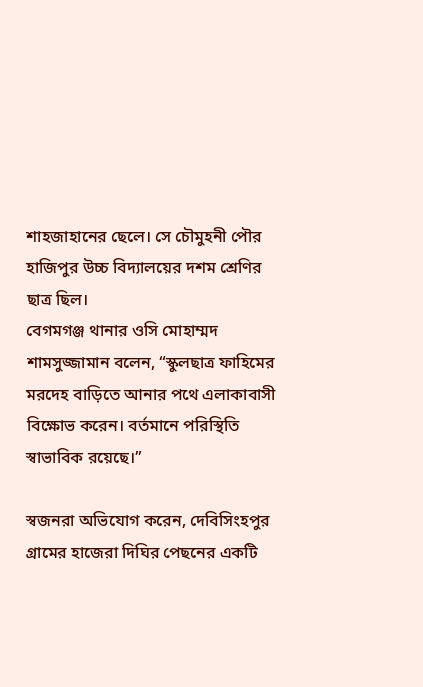শাহজাহানের ছেলে। সে চৌমুহনী পৌর হাজিপুর উচ্চ বিদ্যালয়ের দশম শ্রেণির ছাত্র ছিল।
বেগমগঞ্জ থানার ওসি মোহাম্মদ শামসুজ্জামান বলেন, “স্কুলছাত্র ফাহিমের মরদেহ বাড়িতে আনার পথে এলাকাবাসী বিক্ষোভ করেন। বর্তমানে পরিস্থিতি স্বাভাবিক রয়েছে।”

স্বজনরা অভিযোগ করেন, দেবিসিংহপুর গ্রামের হাজেরা দিঘির পেছনের একটি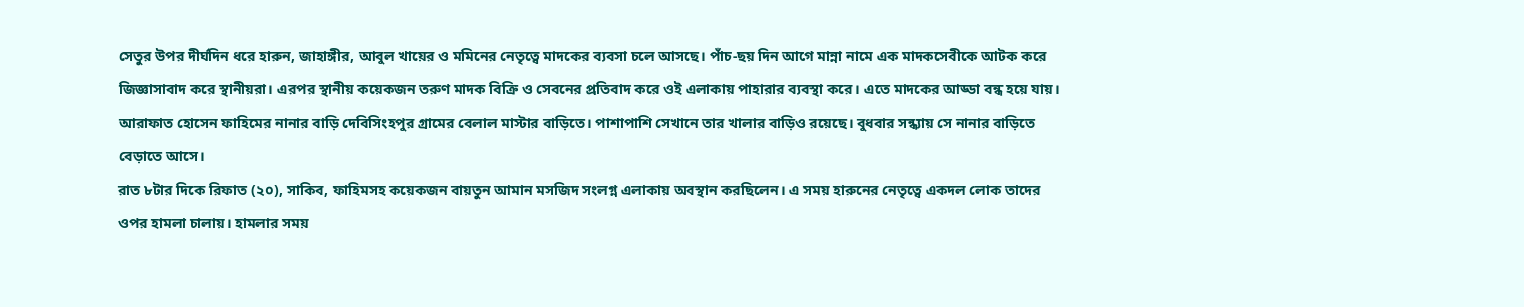সেতুর উপর দীর্ঘদিন ধরে হারুন, জাহাঙ্গীর, আবুল খায়ের ও মমিনের নেতৃত্বে মাদকের ব্যবসা চলে আসছে। পাঁচ-ছয় দিন আগে মান্না নামে এক মাদকসেবীকে আটক করে জিজ্ঞাসাবাদ করে স্থানীয়রা। এরপর স্থানীয় কয়েকজন তরুণ মাদক বিক্রি ও সেবনের প্রতিবাদ করে ওই এলাকায় পাহারার ব্যবস্থা করে। এতে মাদকের আড্ডা বন্ধ হয়ে যায়।
আরাফাত হোসেন ফাহিমের নানার বাড়ি দেবিসিংহপুর গ্রামের বেলাল মাস্টার বাড়িতে। পাশাপাশি সেখানে তার খালার বাড়িও রয়েছে। বুধবার সন্ধ্যায় সে নানার বাড়িতে বেড়াতে আসে।
রাত ৮টার দিকে রিফাত (২০), সাকিব, ফাহিমসহ কয়েকজন বায়তুন আমান মসজিদ সংলগ্ন এলাকায় অবস্থান করছিলেন। এ সময় হারুনের নেতৃত্বে একদল লোক তাদের ওপর হামলা চালায়। হামলার সময়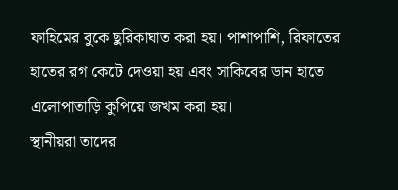ফাহিমের বুকে ছুরিকাঘাত করা হয়। পাশাপাশি, রিফাতের হাতের রগ কেটে দেওয়া হয় এবং সাকিবের ডান হাতে এলোপাতাড়ি কুপিয়ে জখম করা হয়।
স্থানীয়রা তাদের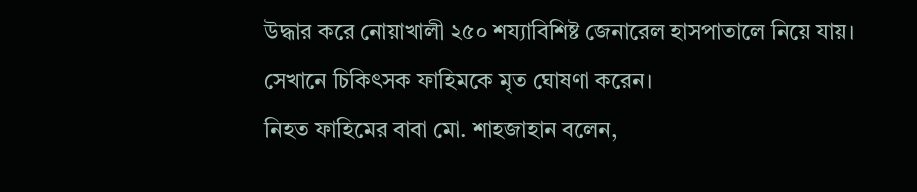উদ্ধার করে নোয়াখালী ২৫০ শয্যাবিশিষ্ট জেনারেল হাসপাতালে নিয়ে যায়। সেখানে চিকিৎসক ফাহিমকে মৃত ঘোষণা করেন।
নিহত ফাহিমের বাবা মো. শাহজাহান বলেন,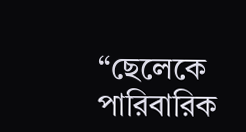“ছেলেকে পারিবারিক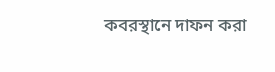কবরস্থানে দাফন করা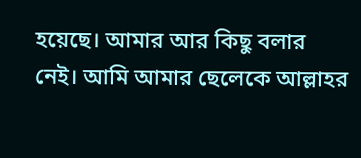হয়েছে। আমার আর কিছু বলার নেই। আমি আমার ছেলেকে আল্লাহর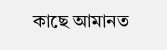কাছে আমানত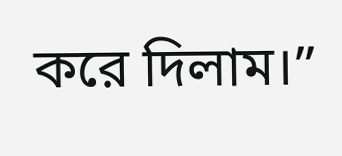করে দিলাম।”